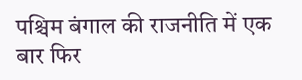पश्चिम बंगाल की राजनीति में एक बार फिर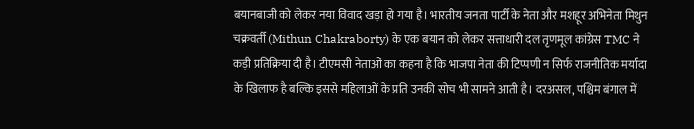बयानबाजी को लेकर नया विवाद खड़ा हो गया है। भारतीय जनता पार्टी के नेता और मशहूर अभिनेता मिथुन चक्रवर्ती (Mithun Chakraborty) के एक बयान को लेकर सत्ताधारी दल तृणमूल कांग्रेस TMC ने कड़ी प्रतिक्रिया दी है। टीएमसी नेताओं का कहना है कि भाजपा नेता की टिप्पणी न सिर्फ राजनीतिक मर्यादा के खिलाफ है बल्कि इससे महिलाओं के प्रति उनकी सोच भी सामने आती है। दरअसल, पश्चिम बंगाल में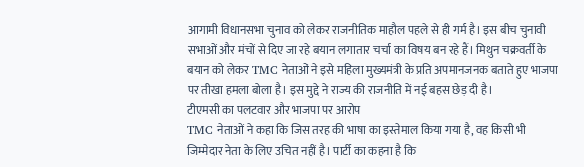आगामी विधानसभा चुनाव को लेकर राजनीतिक माहौल पहले से ही गर्म है। इस बीच चुनावी सभाओं और मंचों से दिए जा रहे बयान लगातार चर्चा का विषय बन रहे हैं। मिथुन चक्रवर्ती के बयान को लेकर TMC नेताओं ने इसे महिला मुख्यमंत्री के प्रति अपमानजनक बताते हुए भाजपा पर तीखा हमला बोला है। इस मुद्दे ने राज्य की राजनीति में नई बहस छेड़ दी है।
टीएमसी का पलटवार और भाजपा पर आरोप
TMC नेताओं ने कहा कि जिस तरह की भाषा का इस्तेमाल किया गया है, वह किसी भी जिम्मेदार नेता के लिए उचित नहीं है। पार्टी का कहना है कि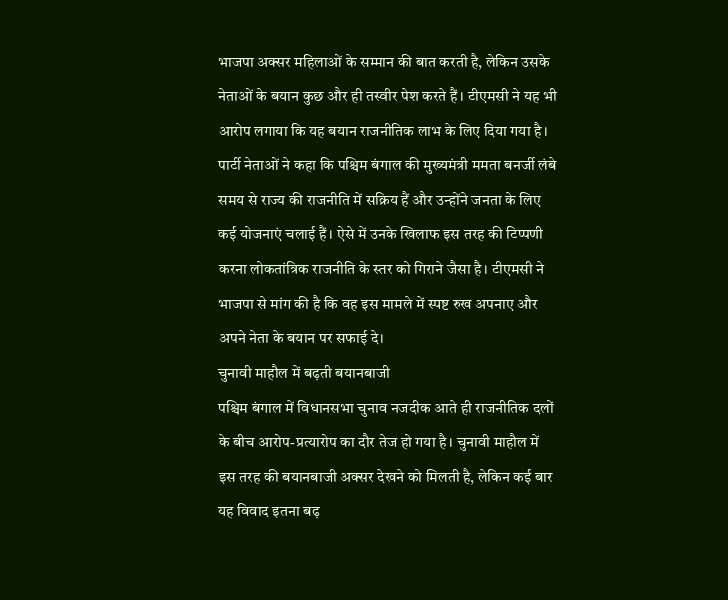भाजपा अक्सर महिलाओं के सम्मान की बात करती है, लेकिन उसके नेताओं के बयान कुछ और ही तस्वीर पेश करते हैं। टीएमसी ने यह भी आरोप लगाया कि यह बयान राजनीतिक लाभ के लिए दिया गया है। पार्टी नेताओं ने कहा कि पश्चिम बंगाल की मुख्यमंत्री ममता बनर्जी लंबे समय से राज्य की राजनीति में सक्रिय हैं और उन्होंने जनता के लिए कई योजनाएं चलाई हैं। ऐसे में उनके खिलाफ इस तरह की टिप्पणी करना लोकतांत्रिक राजनीति के स्तर को गिराने जैसा है। टीएमसी ने भाजपा से मांग की है कि वह इस मामले में स्पष्ट रुख अपनाए और अपने नेता के बयान पर सफाई दे।
चुनावी माहौल में बढ़ती बयानबाजी
पश्चिम बंगाल में विधानसभा चुनाव नजदीक आते ही राजनीतिक दलों के बीच आरोप-प्रत्यारोप का दौर तेज हो गया है। चुनावी माहौल में इस तरह की बयानबाजी अक्सर देखने को मिलती है, लेकिन कई बार यह विवाद इतना बढ़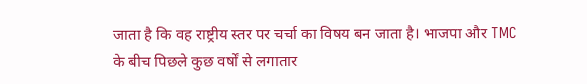जाता है कि वह राष्ट्रीय स्तर पर चर्चा का विषय बन जाता है। भाजपा और TMC के बीच पिछले कुछ वर्षों से लगातार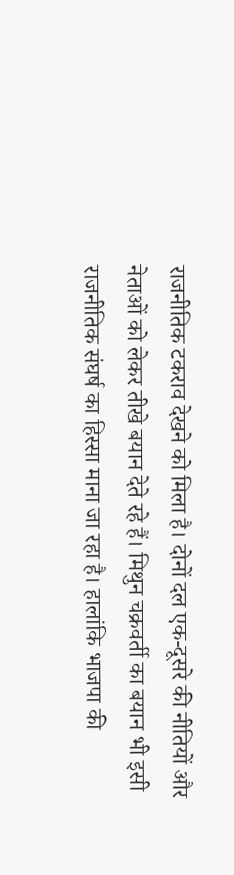राजनीतिक टकराव देखने को मिला है। दोनों दल एक-दूसरे की नीतियों और नेताओं को लेकर तीखे बयान देते रहे हैं। मिथुन चक्रवर्ती का बयान भी इसी राजनीतिक संघर्ष का हिस्सा माना जा रहा है। हालांकि भाजपा की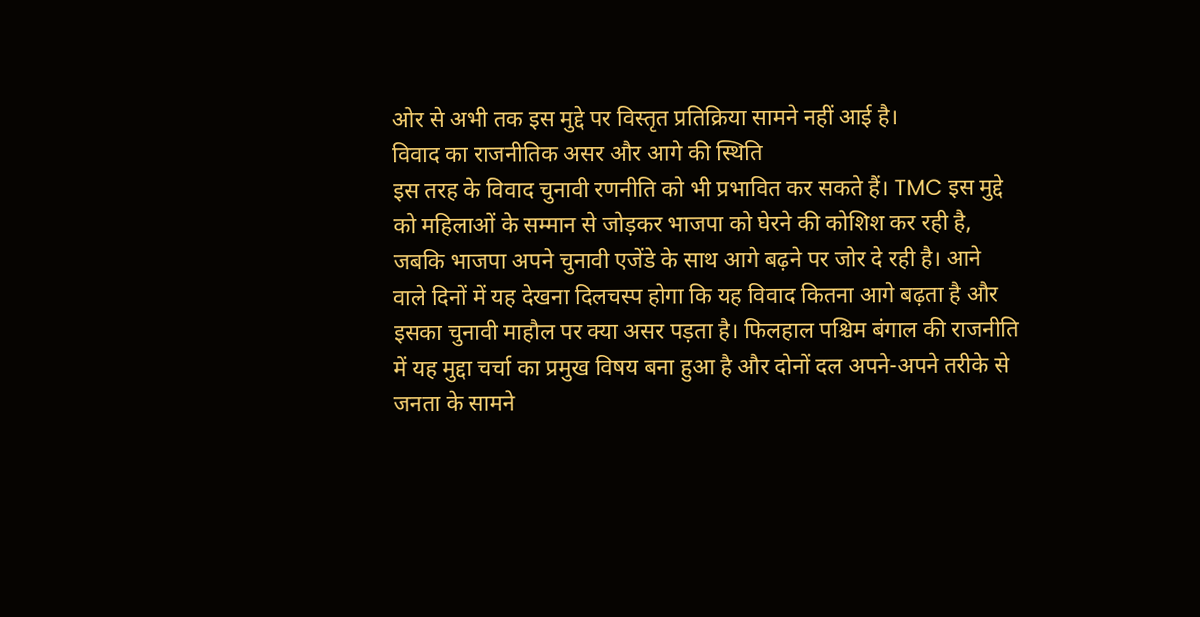ओर से अभी तक इस मुद्दे पर विस्तृत प्रतिक्रिया सामने नहीं आई है।
विवाद का राजनीतिक असर और आगे की स्थिति
इस तरह के विवाद चुनावी रणनीति को भी प्रभावित कर सकते हैं। TMC इस मुद्दे को महिलाओं के सम्मान से जोड़कर भाजपा को घेरने की कोशिश कर रही है, जबकि भाजपा अपने चुनावी एजेंडे के साथ आगे बढ़ने पर जोर दे रही है। आने वाले दिनों में यह देखना दिलचस्प होगा कि यह विवाद कितना आगे बढ़ता है और इसका चुनावी माहौल पर क्या असर पड़ता है। फिलहाल पश्चिम बंगाल की राजनीति में यह मुद्दा चर्चा का प्रमुख विषय बना हुआ है और दोनों दल अपने-अपने तरीके से जनता के सामने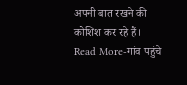अपनी बात रखने की कोशिश कर रहे हैं।
Read More-गांव पहुंचे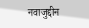नवाजुद्दीन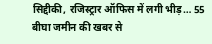सिद्दीकी, रजिस्ट्रार ऑफिस में लगी भीड़… 55 बीघा जमीन की खबर से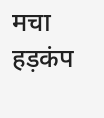मचा हड़कंप